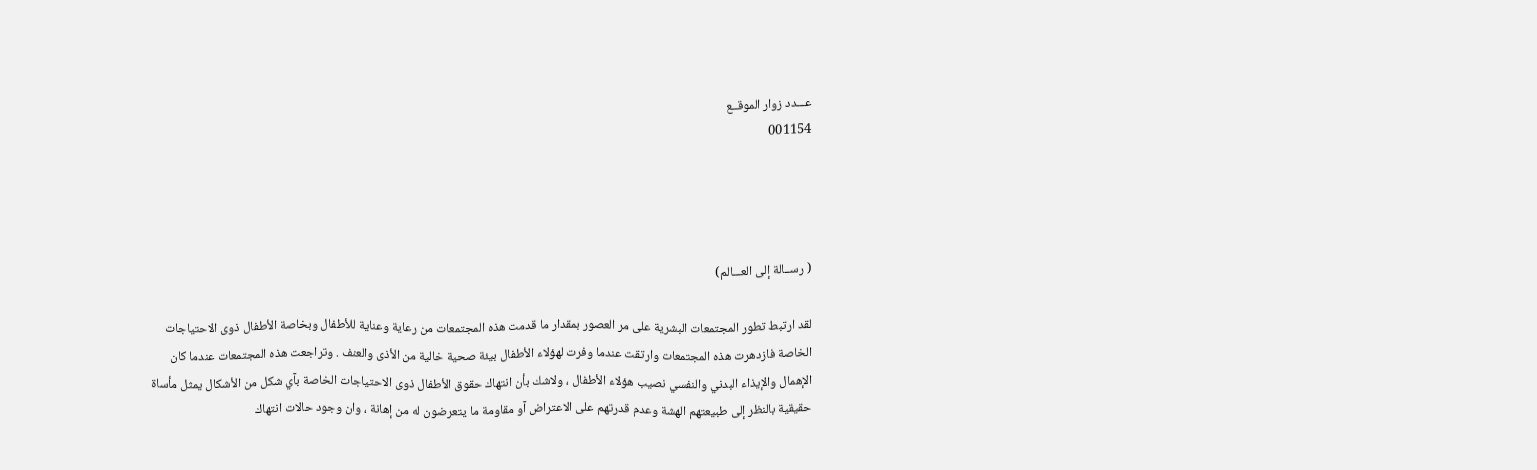عـــدد زوار الموقــع
001154




( رســالة إلى العـــالم)

لقد ارتبط تطور المجتمعات البشرية على مر العصور بمقدار ما قدمت هذه المجتمعات من رعاية وعناية للأطفال وبخاصة الأطفال ذوى الاحتياجات الخاصة فازدهرت هذه المجتمعات وارتقت عندما وفرت لهؤلاء الأطفال بيئة صحية خالية من الأذى والعنف . وتراجعت هذه المجتمعات عندما كان الإهمال والإيذاء البدني والنفسي نصيب هؤلاء الأطفال ، ولاشك بأن انتهاك حقوق الأطفال ذوى الاحتياجات الخاصة بآي شكل من الأشكال يمثل مأساة حقيقية بالنظر إلى طبيعتهم الهشة وعدم قدرتهم على الاعتراض آو مقاومة ما يتعرضون له من إهانة ، وان وجود حالات انتهاك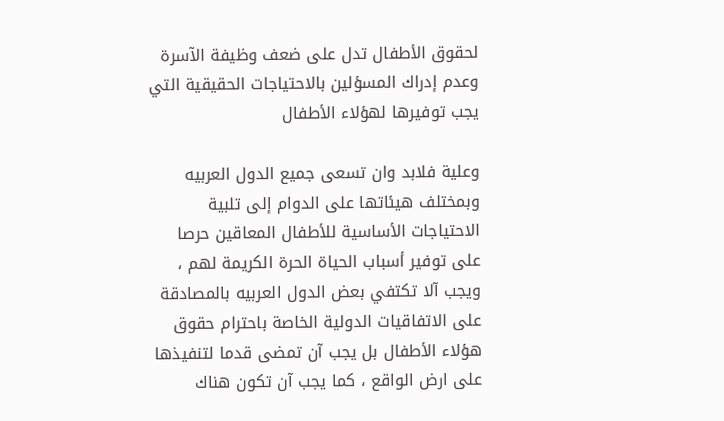لحقوق الأطفال تدل على ضعف وظيفة الآسرة وعدم إدراك المسؤلين بالاحتياجات الحقيقية التي يجب توفيرها لهؤلاء الأطفال

وعلية فلابد وان تسعى جميع الدول العربيه وبمختلف هيئاتها على الدوام إلى تلبية الاحتياجات الأساسية للأطفال المعاقين حرصا على توفير أسباب الحياة الحرة الكريمة لهم ، ويجب آلا تكتفي بعض الدول العربيه بالمصادقة على الاتفاقيات الدولية الخاصة باحترام حقوق هؤلاء الأطفال بل يجب آن تمضى قدما لتنفيذها على ارض الواقع ، كما يجب آن تكون هناك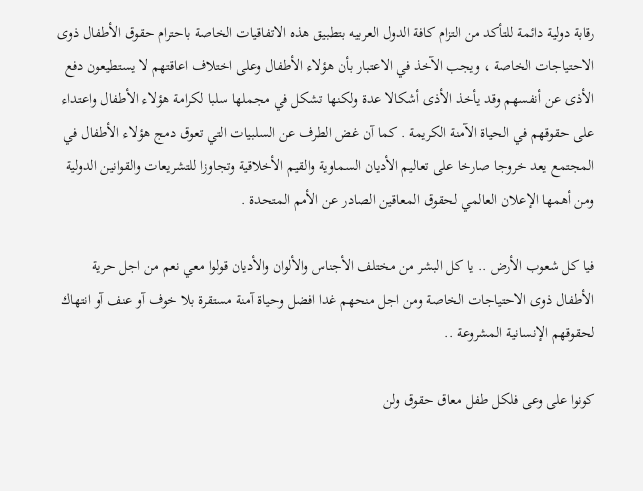رقابة دولية دائمة للتأكد من التزام كافة الدول العربيه بتطبيق هذه الاتفاقيات الخاصة باحترام حقوق الأطفال ذوى الاحتياجات الخاصة ، ويجب الآخذ في الاعتبار بأن هؤلاء الأطفال وعلى اختلاف اعاقتهم لا يستطيعون دفع الأذى عن أنفسهم وقد يأخذ الأذى أشكالا عدة ولكنها تشكل في مجملها سلبا لكرامة هؤلاء الأطفال واعتداء على حقوقهم في الحياة الآمنة الكريمة . كما آن غض الطرف عن السلبيات التي تعوق دمج هؤلاء الأطفال في المجتمع يعد خروجا صارخا على تعاليم الأديان السماوية والقيم الأخلاقية وتجاوزا للتشريعات والقوانين الدولية ومن أهمها الإعلان العالمي لحقوق المعاقين الصادر عن الأمم المتحدة .

فيا كل شعوب الأرض .. يا كل البشر من مختلف الأجناس والألوان والأديان قولوا معي نعم من اجل حرية الأطفال ذوى الاحتياجات الخاصة ومن اجل منحهم غدا افضل وحياة آمنة مستقرة بلا خوف آو عنف آو انتهاك لحقوقهم الإنسانية المشروعة ..

كونوا على وعى فلكل طفل معاق حقوق ولن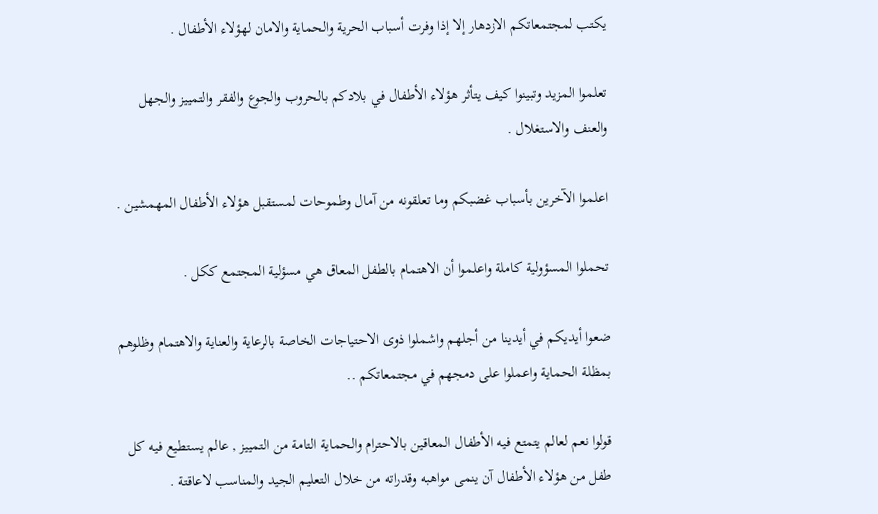يكتب لمجتمعاتكم الازدهار إلا إذا وفرت أسباب الحرية والحماية والامان لهؤلاء الأطفال .

تعلموا المزيد وتبينوا كيف يتأثر هؤلاء الأطفال في بلادكم بالحروب والجوع والفقر والتمييز والجهل والعنف والاستغلال .

اعلموا الآخرين بأسباب غضبكم وما تعلقونه من آمال وطموحات لمستقبل هؤلاء الأطفال المهمشين .

تحملوا المسؤولية كاملة واعلموا أن الاهتمام بالطفل المعاق هي مسؤلية المجتمع ككل .

ضعوا أيديكم في أيدينا من أجلهم واشملوا ذوى الاحتياجات الخاصة بالرعاية والعناية والاهتمام وظلوهم بمظلة الحماية واعملوا على دمجهم في مجتمعاتكم ..

قولوا نعم لعالم يتمتع فيه الأطفال المعاقين بالاحترام والحماية التامة من التمييز , عالم يستطيع فيه كل طفل من هؤلاء الأطفال آن ينمى مواهبه وقدراته من خلال التعليم الجيد والمناسب لاعاقتة .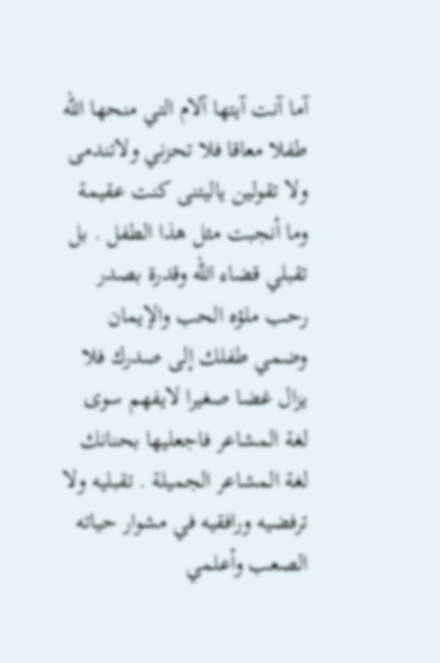آما آنت آيتها آلام التي منحها الله طفلا معاقا فلا تحزني ولاتندمى ولا تقولين ياليتنى كنت عقيمة وما أنجبت مثل هذا الطفل . بل تقبلي قضاء الله وقدرة بصدر رحب ملؤه الحب والإيمان وضمي طفلك إلى صدرك فلا يزال غضا صغيرا لايفهم سوى لغة المشاعر فاجعليها بحنانك لغة المشاعر الجميلة . تقبليه ولا ترفضيه ورافقيه في مشوار حياته الصعب وأعلمي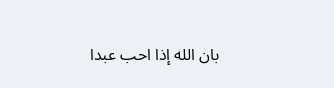بان الله إذا احب عبدا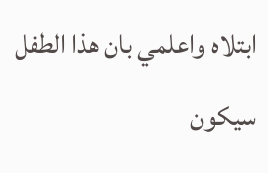ابتلاه واعلمي بان هذا الطفل سيكون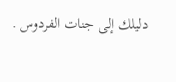دليلك إلى جنات الفردوس .